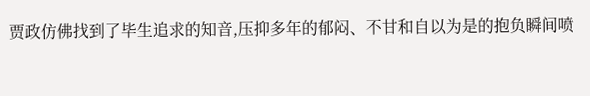贾政仿佛找到了毕生追求的知音,压抑多年的郁闷、不甘和自以为是的抱负瞬间喷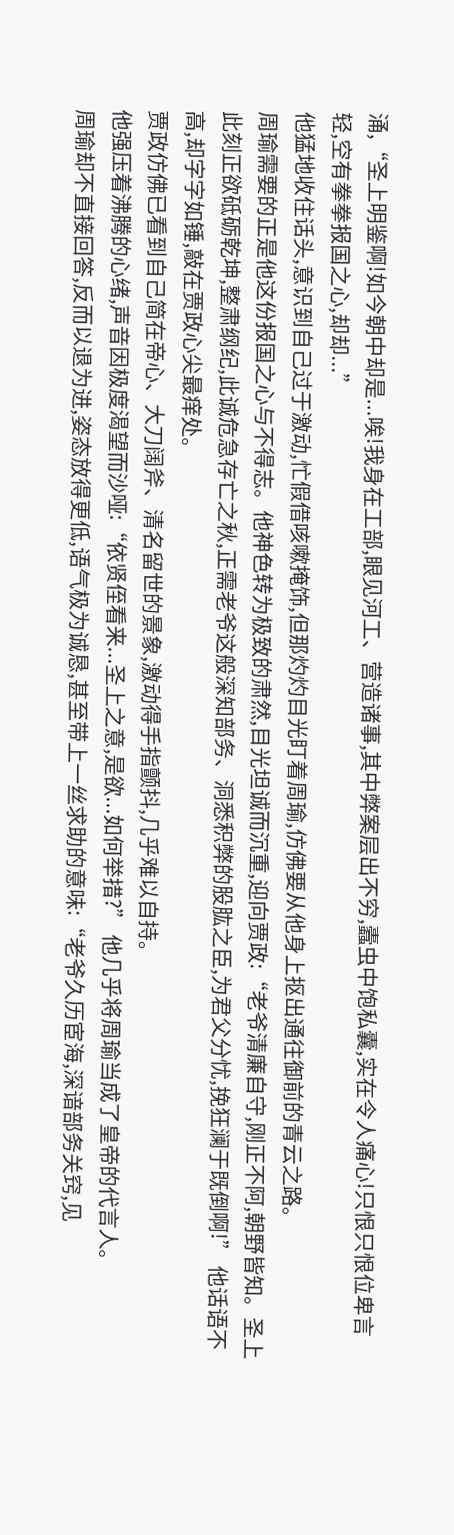涌,“圣上明鉴啊!如今朝中却是...唉!我身在工部,眼见河工、营造诸事,其中弊案层出不穷,蠹虫中饱私囊,实在令人痛心!只恨只恨位卑言轻,空有拳拳报国之心,却却...”
他猛地收住话头,意识到自己过于激动,忙假借咳嗽掩饰,但那灼灼目光盯着周瑜,仿佛要从他身上抠出通往御前的青云之路。
周瑜需要的正是他这份报国之心与不得志。他神色转为极致的肃然,目光坦诚而沉重,迎向贾政:“老爷清廉自守,刚正不阿,朝野皆知。圣上此刻正欲砥砺乾坤,整肃纲纪,此诚危急存亡之秋,正需老爷这般深知部务、洞悉积弊的股肱之臣,为君父分忧,挽狂澜于既倒啊!” 他话语不高,却字字如锤,敲在贾政心尖最痒处。
贾政仿佛已看到自己简在帝心、大刀阔斧、清名留世的景象,激动得手指颤抖,几乎难以自持。
他强压着沸腾的心绪,声音因极度渴望而沙哑:“依贤侄看来...圣上之意,是欲...如何举措?” 他几乎将周瑜当成了皇帝的代言人。
周瑜却不直接回答,反而以退为进,姿态放得更低,语气极为诚恳,甚至带上一丝求助的意味:“老爷久历宦海,深谙部务关窍,见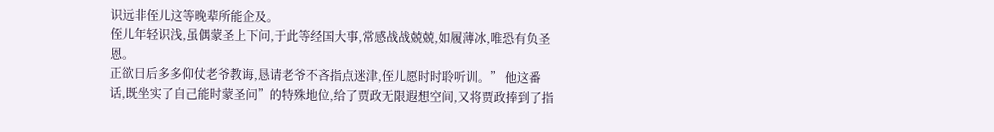识远非侄儿这等晚辈所能企及。
侄儿年轻识浅,虽偶蒙圣上下问,于此等经国大事,常感战战兢兢,如履薄冰,唯恐有负圣恩。
正欲日后多多仰仗老爷教诲,恳请老爷不吝指点迷津,侄儿愿时时聆听训。” 他这番话,既坐实了自己能时蒙圣问”的特殊地位,给了贾政无限遐想空间,又将贾政捧到了指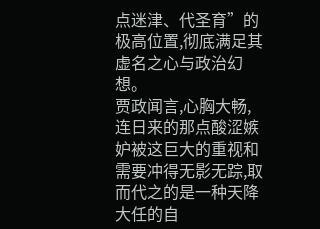点迷津、代圣育”的极高位置,彻底满足其虚名之心与政治幻想。
贾政闻言,心胸大畅,连日来的那点酸涩嫉妒被这巨大的重视和需要冲得无影无踪,取而代之的是一种天降大任的自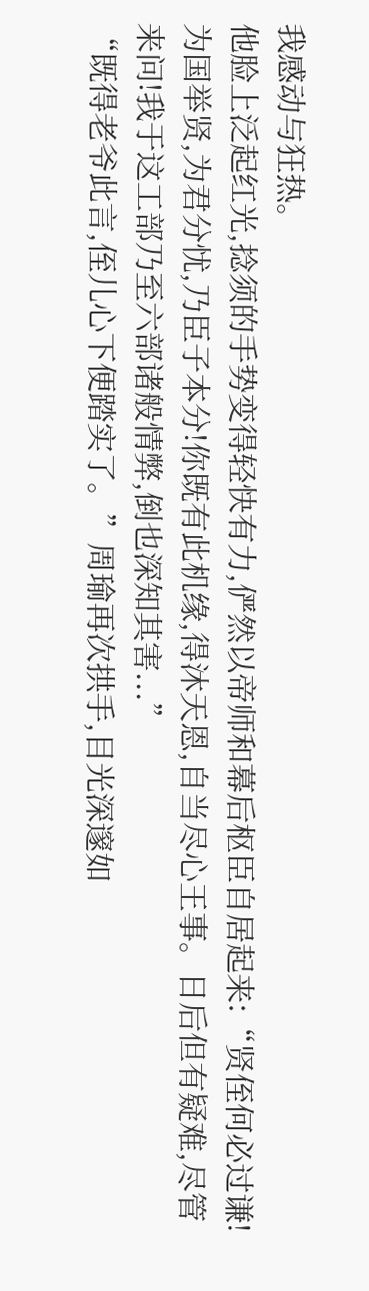我感动与狂热。
他脸上泛起红光,捻须的手势变得轻快有力,俨然以帝师和幕后枢臣自居起来:“贤侄何必过谦!为国举贤,为君分忧,乃臣子本分!你既有此机缘,得沐天恩,自当尽心王事。日后但有疑难,尽管来问!我于这工部乃至六部诸般情弊,倒也深知其害...”
“既得老爷此言,侄儿心下便踏实了。”周瑜再次拱手,目光深邃如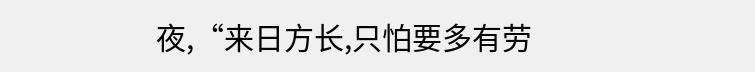夜,“来日方长,只怕要多有劳